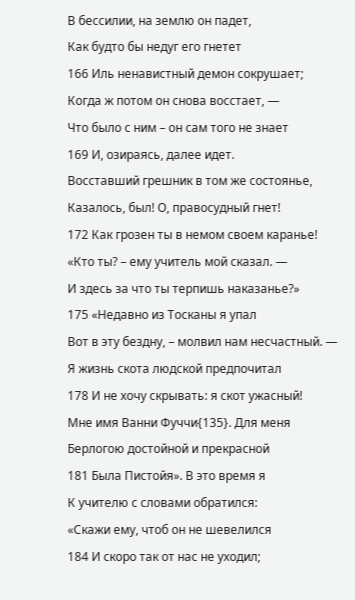В бессилии, на землю он падет,
Как будто бы недуг его гнетет
166 Иль ненавистный демон сокрушает;
Когда ж потом он снова восстает, —
Что было с ним – он сам того не знает
169 И, озираясь, далее идет.
Восставший грешник в том же состоянье,
Казалось, был! О, правосудный гнет!
172 Как грозен ты в немом своем каранье!
«Кто ты? – ему учитель мой сказал. —
И здесь за что ты терпишь наказанье?»
175 «Недавно из Тосканы я упал
Вот в эту бездну, – молвил нам несчастный. —
Я жизнь скота людской предпочитал
178 И не хочу скрывать: я скот ужасный!
Мне имя Ванни Фуччи{135}. Для меня
Берлогою достойной и прекрасной
181 Была Пистойя». В это время я
К учителю с словами обратился:
«Скажи ему, чтоб он не шевелился
184 И скоро так от нас не уходил;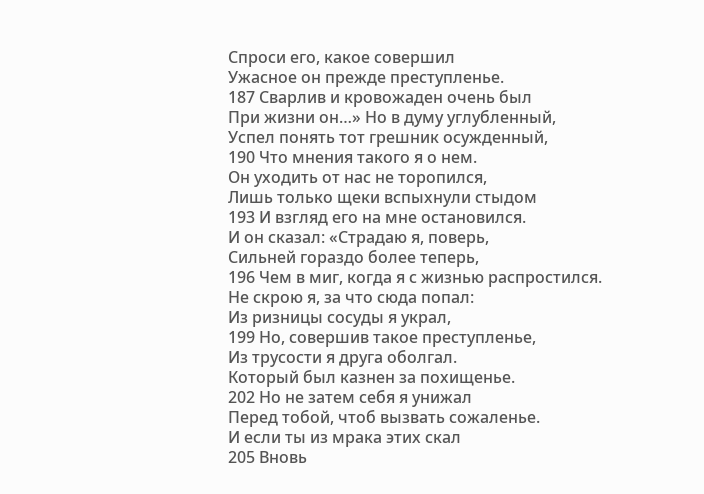Спроси его, какое совершил
Ужасное он прежде преступленье.
187 Сварлив и кровожаден очень был
При жизни он…» Но в думу углубленный,
Успел понять тот грешник осужденный,
190 Что мнения такого я о нем.
Он уходить от нас не торопился,
Лишь только щеки вспыхнули стыдом
193 И взгляд его на мне остановился.
И он сказал: «Страдаю я, поверь,
Сильней гораздо более теперь,
196 Чем в миг, когда я с жизнью распростился.
Не скрою я, за что сюда попал:
Из ризницы сосуды я украл,
199 Но, совершив такое преступленье,
Из трусости я друга оболгал.
Который был казнен за похищенье.
202 Но не затем себя я унижал
Перед тобой, чтоб вызвать сожаленье.
И если ты из мрака этих скал
205 Вновь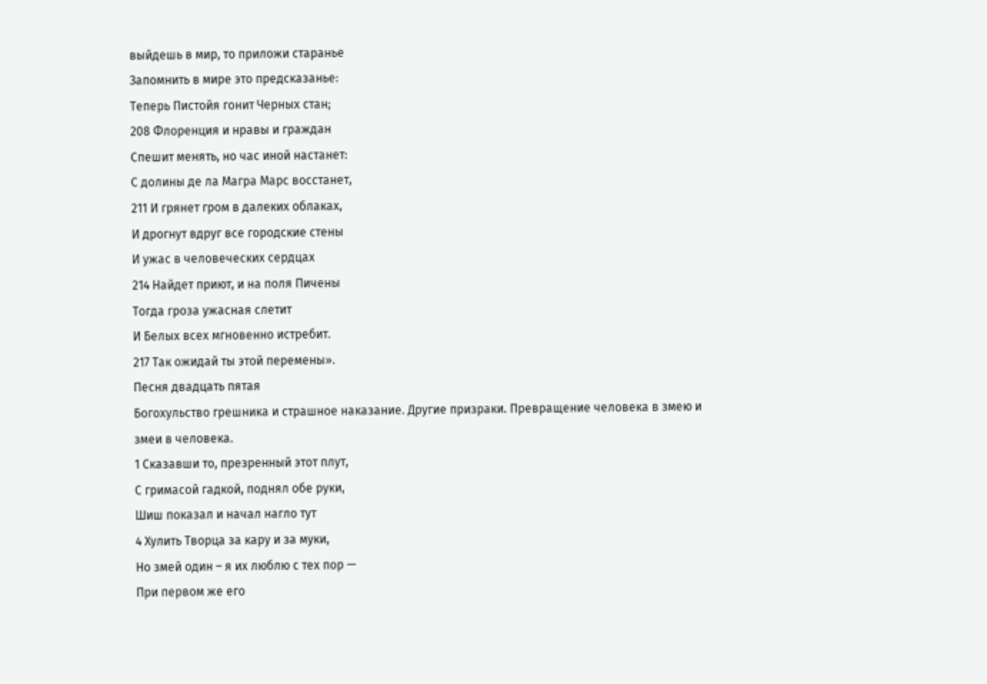выйдешь в мир, то приложи старанье
Запомнить в мире это предсказанье:
Теперь Пистойя гонит Черных стан;
208 Флоренция и нравы и граждан
Спешит менять, но час иной настанет:
С долины де ла Магра Марс восстанет,
211 И грянет гром в далеких облаках,
И дрогнут вдруг все городские стены
И ужас в человеческих сердцах
214 Найдет приют, и на поля Пичены
Тогда гроза ужасная слетит
И Белых всех мгновенно истребит.
217 Так ожидай ты этой перемены».
Песня двадцать пятая
Богохульство грешника и страшное наказание. Другие призраки. Превращение человека в змею и змеи в человека.
1 Сказавши то, презренный этот плут,
С гримасой гадкой, поднял обе руки,
Шиш показал и начал нагло тут
4 Хулить Творца за кару и за муки,
Но змей один – я их люблю с тех пор —
При первом же его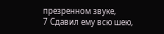презренном звуке,
7 Сдавил ему всю шею,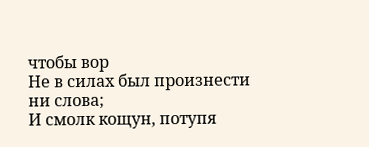чтобы вор
Не в силах был произнести ни слова;
И смолк кощун, потупя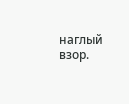наглый взор.